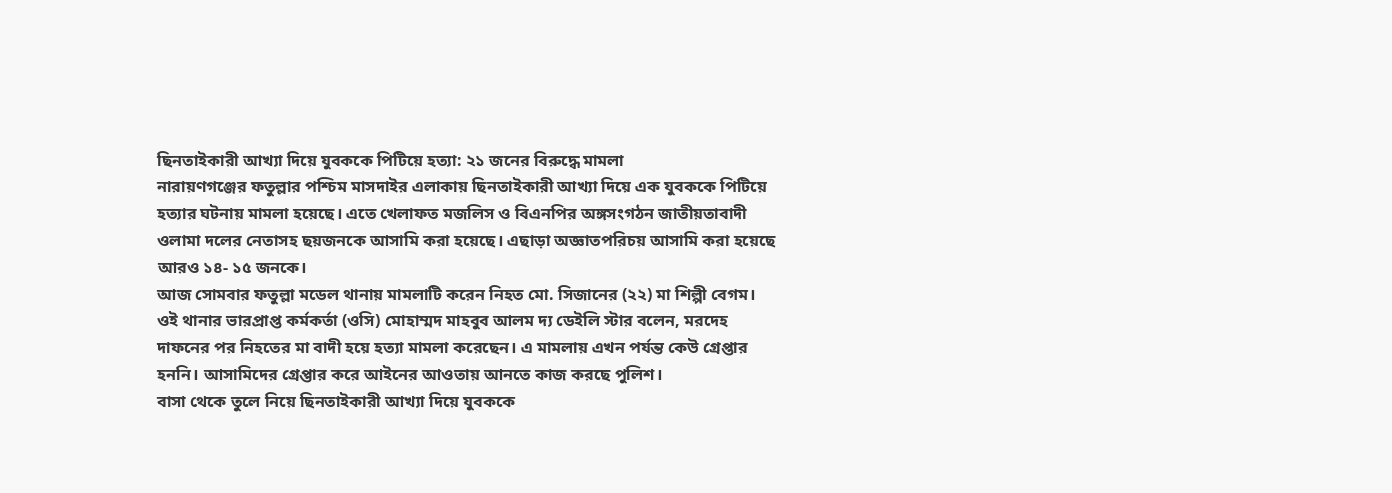ছিনতাইকারী আখ্যা দিয়ে যুবককে পিটিয়ে হত্যা: ২১ জনের বিরুদ্ধে মামলা
নারায়ণগঞ্জের ফতুল্লার পশ্চিম মাসদাইর এলাকায় ছিনতাইকারী আখ্যা দিয়ে এক যুবককে পিটিয়ে হত্যার ঘটনায় মামলা হয়েছে। এতে খেলাফত মজলিস ও বিএনপির অঙ্গসংগঠন জাতীয়তাবাদী ওলামা দলের নেতাসহ ছয়জনকে আসামি করা হয়েছে। এছাড়া অজ্ঞাতপরিচয় আসামি করা হয়েছে আরও ১৪- ১৫ জনকে।
আজ সোমবার ফতুল্লা মডেল থানায় মামলাটি করেন নিহত মো. সিজানের (২২) মা শিল্পী বেগম।
ওই থানার ভারপ্রাপ্ত কর্মকর্তা (ওসি) মোহাম্মদ মাহবুব আলম দ্য ডেইলি স্টার বলেন, মরদেহ দাফনের পর নিহতের মা বাদী হয়ে হত্যা মামলা করেছেন। এ মামলায় এখন পর্যন্ত কেউ গ্রেপ্তার হননি। আসামিদের গ্রেপ্তার করে আইনের আওতায় আনতে কাজ করছে পুলিশ।
বাসা থেকে তুলে নিয়ে ছিনতাইকারী আখ্যা দিয়ে যুবককে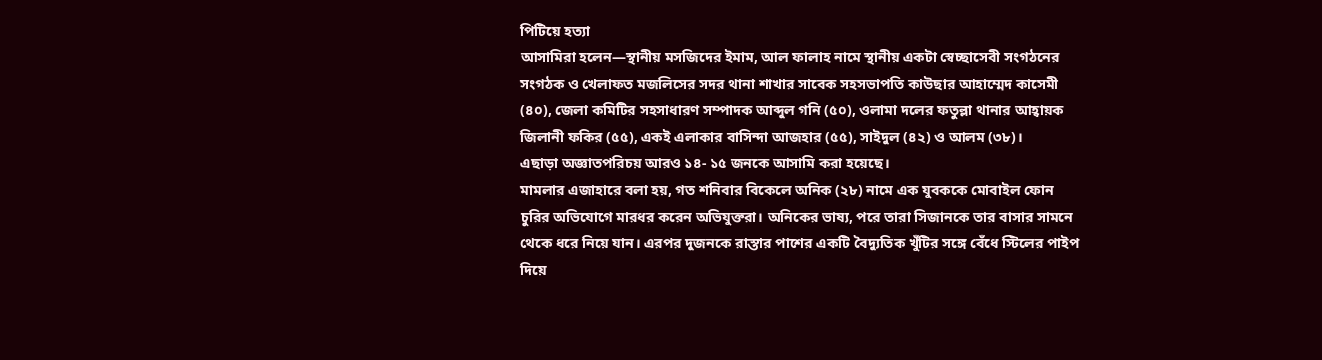পিটিয়ে হত্যা
আসামিরা হলেন—স্থানীয় মসজিদের ইমাম, আল ফালাহ নামে স্থানীয় একটা স্বেচ্ছাসেবী সংগঠনের সংগঠক ও খেলাফত মজলিসের সদর থানা শাখার সাবেক সহসভাপতি কাউছার আহাম্মেদ কাসেমী (৪০), জেলা কমিটির সহসাধারণ সম্পাদক আব্দুল গনি (৫০), ওলামা দলের ফতুল্লা থানার আহ্বায়ক জিলানী ফকির (৫৫), একই এলাকার বাসিন্দা আজহার (৫৫), সাইদুল (৪২) ও আলম (৩৮)।
এছাড়া অজ্ঞাতপরিচয় আরও ১৪- ১৫ জনকে আসামি করা হয়েছে।
মামলার এজাহারে বলা হয়, গত শনিবার বিকেলে অনিক (২৮) নামে এক যুবককে মোবাইল ফোন চুরির অভিযোগে মারধর করেন অভিযুক্তরা। অনিকের ভাষ্য, পরে তারা সিজানকে তার বাসার সামনে থেকে ধরে নিয়ে যান। এরপর দুজনকে রাস্তার পাশের একটি বৈদ্যুতিক খুঁটির সঙ্গে বেঁধে স্টিলের পাইপ দিয়ে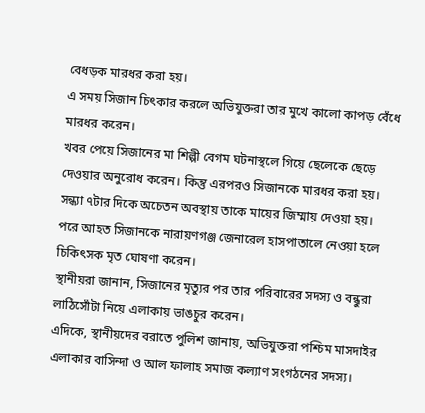বেধড়ক মারধর করা হয়।
এ সময় সিজান চিৎকার করলে অভিযুক্তরা তার মুখে কালো কাপড় বেঁধে মারধর করেন।
খবর পেয়ে সিজানের মা শিল্পী বেগম ঘটনাস্থলে গিয়ে ছেলেকে ছেড়ে দেওয়ার অনুরোধ করেন। কিন্তু এরপরও সিজানকে মারধর করা হয়। সন্ধ্যা ৭টার দিকে অচেতন অবস্থায় তাকে মায়ের জিম্মায় দেওয়া হয়। পরে আহত সিজানকে নারায়ণগঞ্জ জেনারেল হাসপাতালে নেওয়া হলে চিকিৎসক মৃত ঘোষণা করেন।
স্থানীয়রা জানান, সিজানের মৃত্যুর পর তার পরিবারের সদস্য ও বন্ধুরা লাঠিসোঁটা নিয়ে এলাকায় ভাঙচুর করেন।
এদিকে, স্থানীয়দের বরাতে পুলিশ জানায়, অভিযুক্তরা পশ্চিম মাসদাইর এলাকার বাসিন্দা ও আল ফালাহ সমাজ কল্যাণ সংগঠনের সদস্য।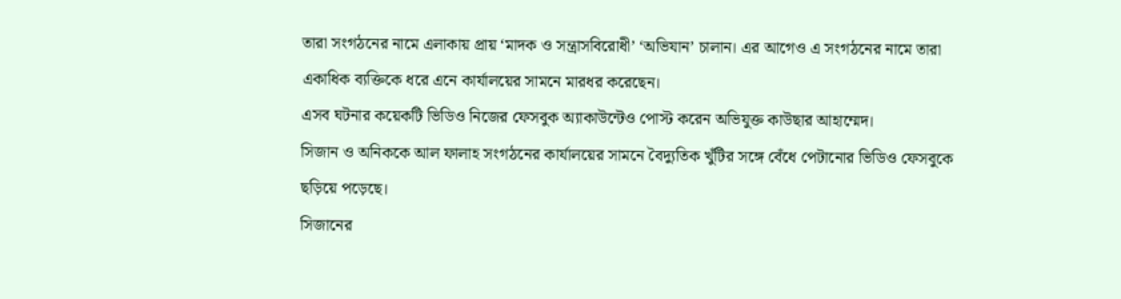তারা সংগঠনের নামে এলাকায় প্রায় ‘মাদক ও সন্ত্রাসবিরোধী’ ‘অভিযান’ চালান। এর আগেও এ সংগঠনের নামে তারা একাধিক ব্যক্তিকে ধরে এনে কার্যালয়ের সামনে মারধর করেছেন।
এসব ঘটনার কয়েকটি ভিডিও নিজের ফেসবুক অ্যাকাউন্টেও পোস্ট করেন অভিযুক্ত কাউছার আহাম্মেদ।
সিজান ও অনিককে আল ফালাহ সংগঠনের কার্যালয়ের সামনে বৈদ্যুতিক খুঁটির সঙ্গে বেঁধে পেটানোর ভিডিও ফেসবুকে ছড়িয়ে পড়েছে।
সিজানের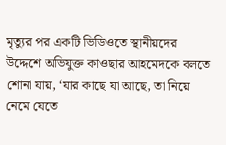মৃত্যুর পর একটি ভিডিওতে স্থানীয়দের উদ্দেশে অভিযুক্ত কাওছার আহমেদকে বলতে শোনা যায়, ‘যার কাছে যা আছে, তা নিয়ে নেমে যেতে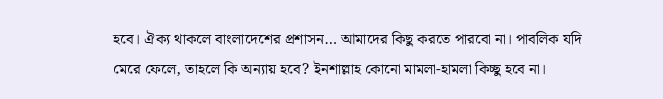হবে। ঐক্য থাকলে বাংলাদেশের প্রশাসন… আমাদের কিছু করতে পারবো না। পাবলিক যদি মেরে ফেলে, তাহলে কি অন্যায় হবে? ইনশাল্লাহ কোনো মামলা-হামলা কিচ্ছু হবে না।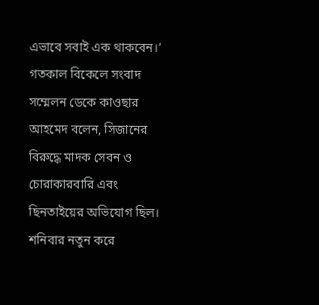এভাবে সবাই এক থাকবেন।’
গতকাল বিকেলে সংবাদ সম্মেলন ডেকে কাওছার আহমেদ বলেন, সিজানের বিরুদ্ধে মাদক সেবন ও চোরাকারবারি এবং ছিনতাইয়ের অভিযোগ ছিল। শনিবার নতুন করে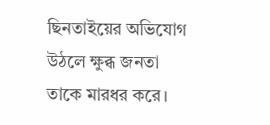ছিনতাইয়ের অভিযোগ উঠলে ক্ষুব্ধ জনতা তাকে মারধর করে।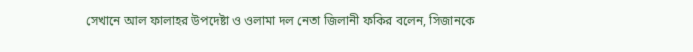সেখানে আল ফালাহর উপদেষ্টা ও ওলামা দল নেতা জিলানী ফকির বলেন, সিজানকে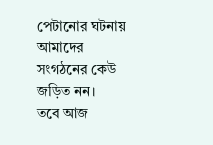পেটানোর ঘটনায় আমাদের সংগঠনের কেউ জড়িত নন।
তবে আজ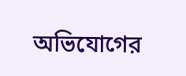অভিযোগের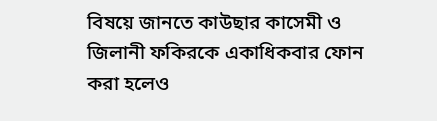বিষয়ে জানতে কাউছার কাসেমী ও জিলানী ফকিরকে একাধিকবার ফোন করা হলেও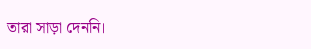তারা সাড়া দেননি।